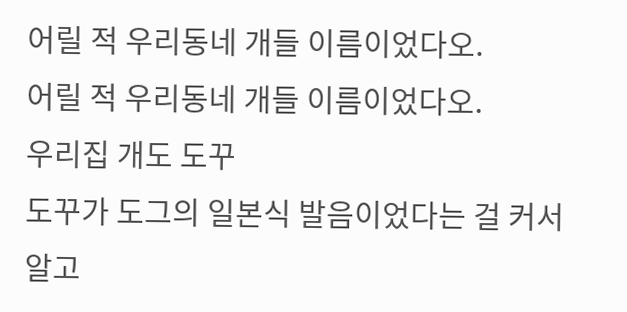어릴 적 우리동네 개들 이름이었다오.
어릴 적 우리동네 개들 이름이었다오.
우리집 개도 도꾸
도꾸가 도그의 일본식 발음이었다는 걸 커서 알고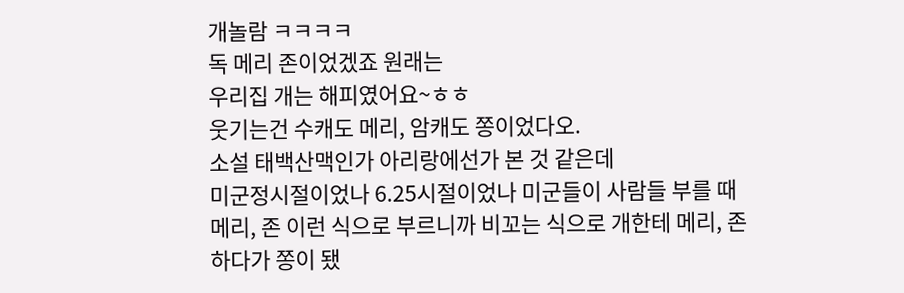개놀람 ㅋㅋㅋㅋ
독 메리 존이었겠죠 원래는
우리집 개는 해피였어요~ㅎㅎ
웃기는건 수캐도 메리, 암캐도 쫑이었다오.
소설 태백산맥인가 아리랑에선가 본 것 같은데
미군정시절이었나 6.25시절이었나 미군들이 사람들 부를 때 메리, 존 이런 식으로 부르니까 비꼬는 식으로 개한테 메리, 존 하다가 쫑이 됐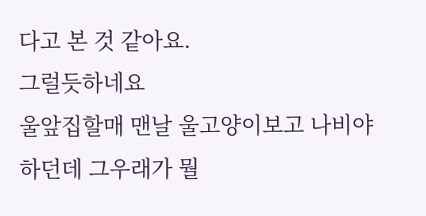다고 본 것 같아요.
그럴듯하네요
울앞집할매 맨날 울고양이보고 나비야 하던데 그우래가 뭘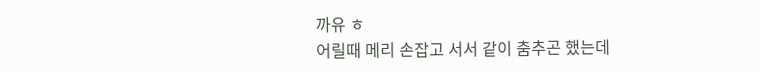까유 ㅎ
어릴때 메리 손잡고 서서 같이 춤추곤 했는데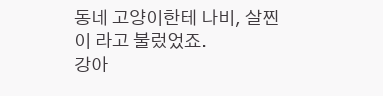동네 고양이한테 나비, 살찐이 라고 불렀었죠.
강아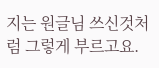지는 원글님 쓰신것처럼 그렇게 부르고요.